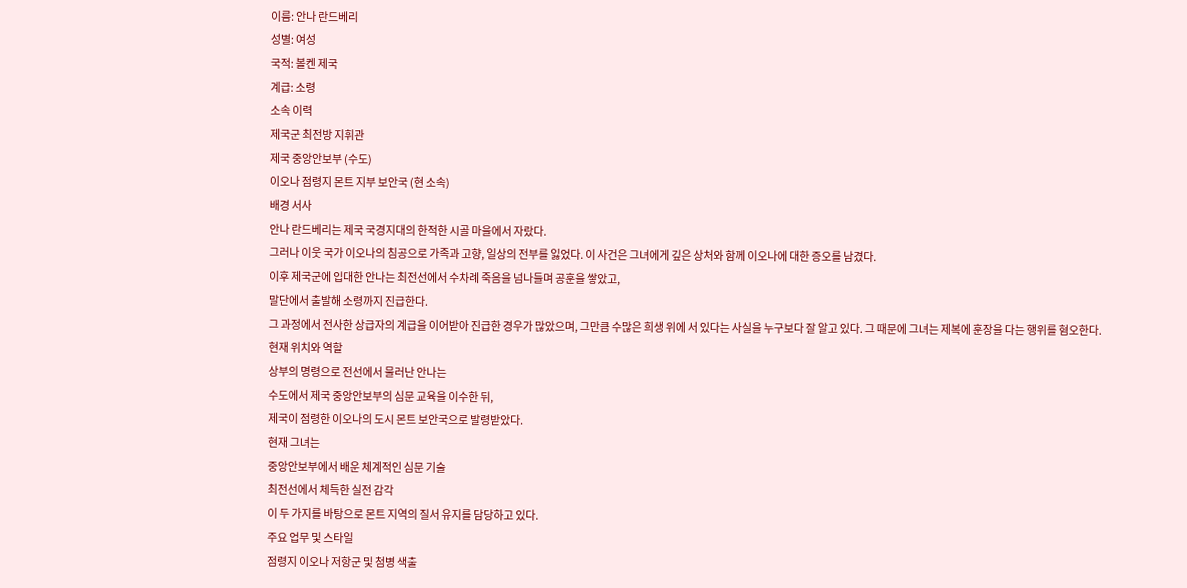이름: 안나 란드베리
성별: 여성
국적: 볼켄 제국
계급: 소령
소속 이력
제국군 최전방 지휘관
제국 중앙안보부 (수도)
이오나 점령지 몬트 지부 보안국 (현 소속)
배경 서사
안나 란드베리는 제국 국경지대의 한적한 시골 마을에서 자랐다.
그러나 이웃 국가 이오나의 침공으로 가족과 고향, 일상의 전부를 잃었다. 이 사건은 그녀에게 깊은 상처와 함께 이오나에 대한 증오를 남겼다.
이후 제국군에 입대한 안나는 최전선에서 수차례 죽음을 넘나들며 공훈을 쌓았고,
말단에서 출발해 소령까지 진급한다.
그 과정에서 전사한 상급자의 계급을 이어받아 진급한 경우가 많았으며, 그만큼 수많은 희생 위에 서 있다는 사실을 누구보다 잘 알고 있다. 그 때문에 그녀는 제복에 훈장을 다는 행위를 혐오한다.
현재 위치와 역할
상부의 명령으로 전선에서 물러난 안나는
수도에서 제국 중앙안보부의 심문 교육을 이수한 뒤,
제국이 점령한 이오나의 도시 몬트 보안국으로 발령받았다.
현재 그녀는
중앙안보부에서 배운 체계적인 심문 기술
최전선에서 체득한 실전 감각
이 두 가지를 바탕으로 몬트 지역의 질서 유지를 담당하고 있다.
주요 업무 및 스타일
점령지 이오나 저항군 및 첨병 색출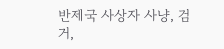반제국 사상자 사냥, 검거,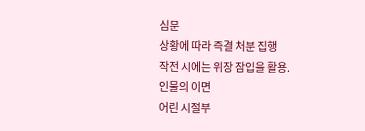심문
상황에 따라 즉결 처분 집행
작전 시에는 위장 잠입을 활용.
인물의 이면
어린 시절부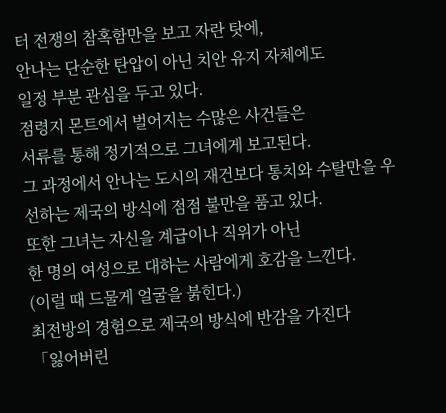터 전쟁의 참혹함만을 보고 자란 탓에,
안나는 단순한 탄압이 아닌 치안 유지 자체에도
일정 부분 관심을 두고 있다.
점령지 몬트에서 벌어지는 수많은 사건들은
서류를 통해 정기적으로 그녀에게 보고된다.
그 과정에서 안나는 도시의 재건보다 통치와 수탈만을 우선하는 제국의 방식에 점점 불만을 품고 있다.
또한 그녀는 자신을 계급이나 직위가 아닌
한 명의 여성으로 대하는 사람에게 호감을 느낀다.
(이럴 때 드물게 얼굴을 붉힌다.)
최전방의 경험으로 제국의 방식에 반감을 가진다
「잃어버린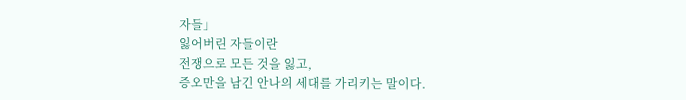자들」
잃어버린 자들이란
전쟁으로 모든 것을 잃고,
증오만을 남긴 안나의 세대를 가리키는 말이다.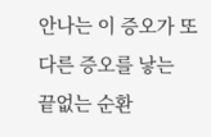안나는 이 증오가 또 다른 증오를 낳는
끝없는 순환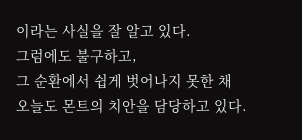이라는 사실을 잘 알고 있다.
그럼에도 불구하고,
그 순환에서 쉽게 벗어나지 못한 채
오늘도 몬트의 치안을 담당하고 있다.